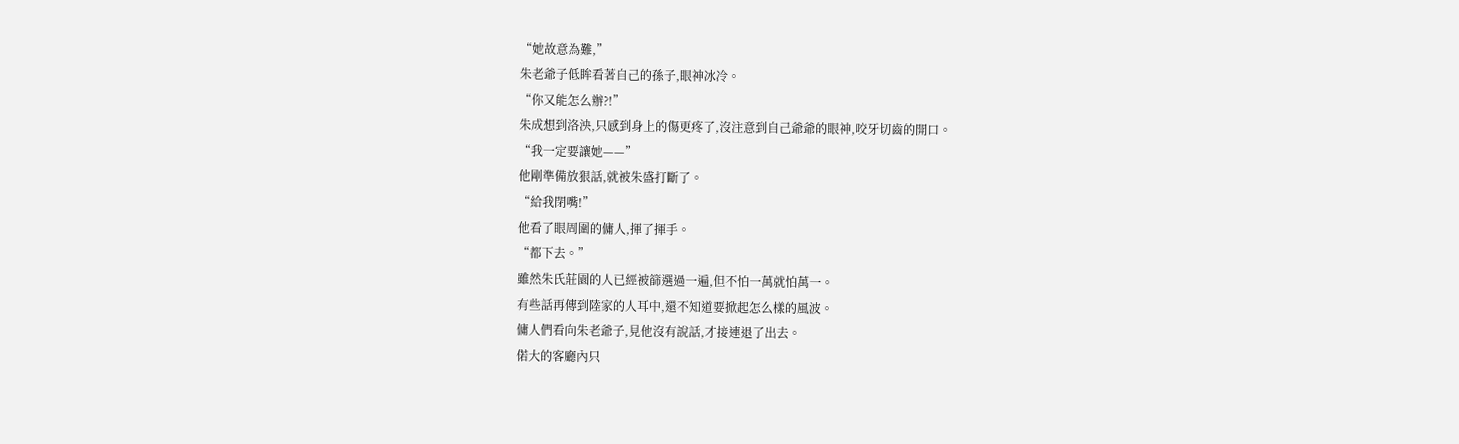“她故意為難,”
朱老爺子低眸看著自己的孫子,眼神冰冷。
“你又能怎么辦?!”
朱成想到洛泱,只感到身上的傷更疼了,沒注意到自己爺爺的眼神,咬牙切齒的開口。
“我一定要讓她——”
他剛準備放狠話,就被朱盛打斷了。
“給我閉嘴!”
他看了眼周圍的傭人,揮了揮手。
“都下去。”
雖然朱氏莊園的人已經被篩選過一遍,但不怕一萬就怕萬一。
有些話再傳到陸家的人耳中,還不知道要掀起怎么樣的風波。
傭人們看向朱老爺子,見他沒有說話,才接連退了出去。
偌大的客廳內只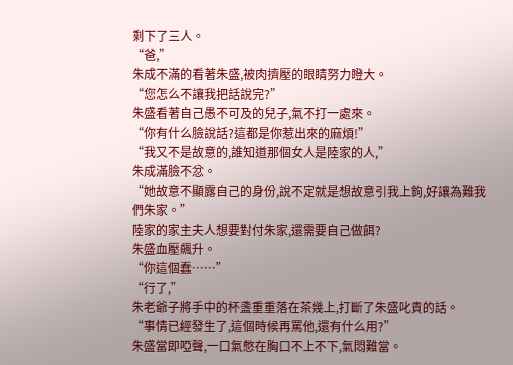剩下了三人。
“爸,”
朱成不滿的看著朱盛,被肉擠壓的眼睛努力瞪大。
“您怎么不讓我把話說完?”
朱盛看著自己愚不可及的兒子,氣不打一處來。
“你有什么臉說話?這都是你惹出來的麻煩!”
“我又不是故意的,誰知道那個女人是陸家的人,”
朱成滿臉不忿。
“她故意不顯露自己的身份,說不定就是想故意引我上鉤,好讓為難我們朱家。”
陸家的家主夫人想要對付朱家,還需要自己做餌?
朱盛血壓飆升。
“你這個蠢……”
“行了,”
朱老爺子將手中的杯盞重重落在茶幾上,打斷了朱盛叱責的話。
“事情已經發生了,這個時候再罵他,還有什么用?”
朱盛當即啞聲,一口氣憋在胸口不上不下,氣悶難當。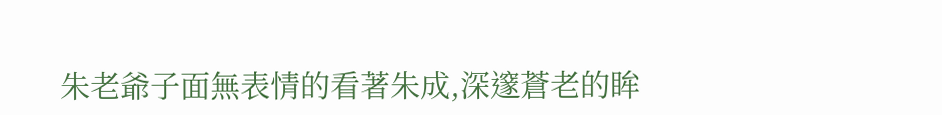朱老爺子面無表情的看著朱成,深邃蒼老的眸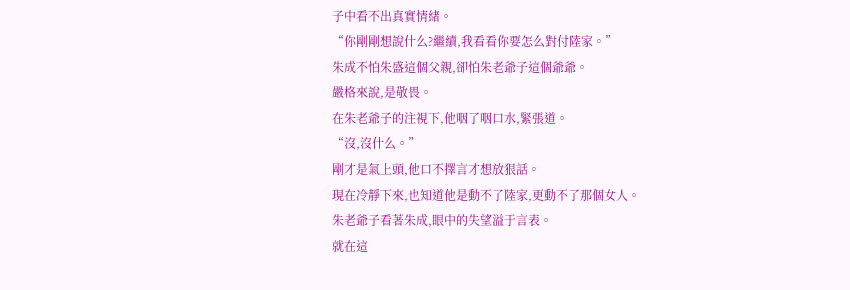子中看不出真實情緒。
“你剛剛想說什么?繼續,我看看你要怎么對付陸家。”
朱成不怕朱盛這個父親,卻怕朱老爺子這個爺爺。
嚴格來說,是敬畏。
在朱老爺子的注視下,他咽了咽口水,緊張道。
“沒,沒什么。”
剛才是氣上頭,他口不擇言才想放狠話。
現在冷靜下來,也知道他是動不了陸家,更動不了那個女人。
朱老爺子看著朱成,眼中的失望溢于言表。
就在這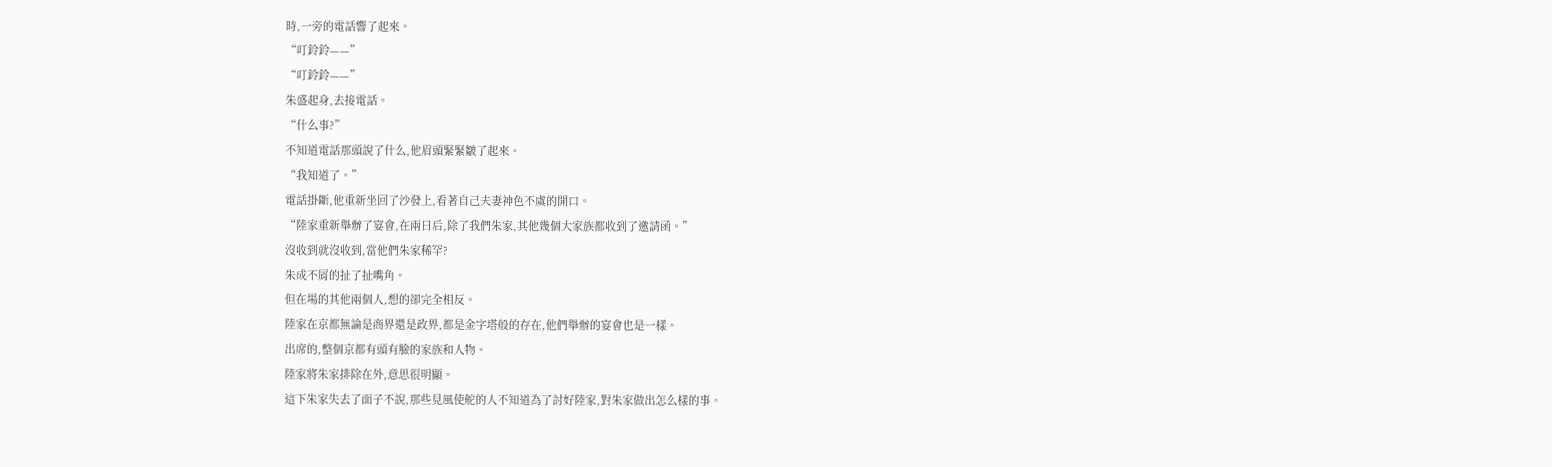時,一旁的電話響了起來。
“叮鈴鈴——”
“叮鈴鈴——”
朱盛起身,去接電話。
“什么事?”
不知道電話那頭說了什么,他眉頭緊緊皺了起來。
“我知道了。”
電話掛斷,他重新坐回了沙發上,看著自己夫妻神色不虞的開口。
“陸家重新舉辦了宴會,在兩日后,除了我們朱家,其他幾個大家族都收到了邀請函。”
沒收到就沒收到,當他們朱家稀罕?
朱成不屑的扯了扯嘴角。
但在場的其他兩個人,想的卻完全相反。
陸家在京都無論是商界還是政界,都是金字塔般的存在,他們舉辦的宴會也是一樣。
出席的,整個京都有頭有臉的家族和人物。
陸家將朱家排除在外,意思很明顯。
這下朱家失去了面子不說,那些見風使舵的人不知道為了討好陸家,對朱家做出怎么樣的事。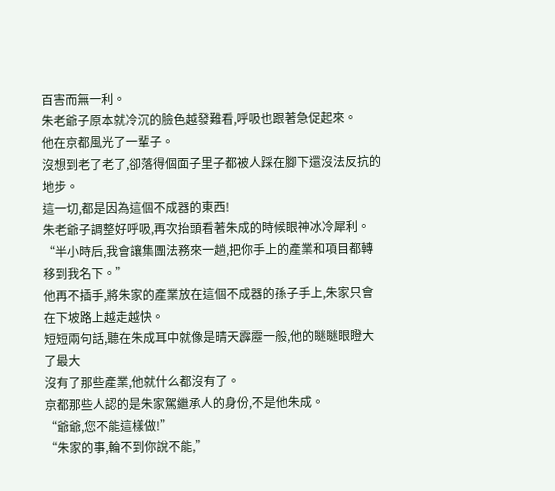百害而無一利。
朱老爺子原本就冷沉的臉色越發難看,呼吸也跟著急促起來。
他在京都風光了一輩子。
沒想到老了老了,卻落得個面子里子都被人踩在腳下還沒法反抗的地步。
這一切,都是因為這個不成器的東西!
朱老爺子調整好呼吸,再次抬頭看著朱成的時候眼神冰冷犀利。
“半小時后,我會讓集團法務來一趟,把你手上的產業和項目都轉移到我名下。”
他再不插手,將朱家的產業放在這個不成器的孫子手上,朱家只會在下坡路上越走越快。
短短兩句話,聽在朱成耳中就像是晴天霹靂一般,他的瞇瞇眼瞪大了最大
沒有了那些產業,他就什么都沒有了。
京都那些人認的是朱家駕繼承人的身份,不是他朱成。
“爺爺,您不能這樣做!”
“朱家的事,輪不到你說不能,”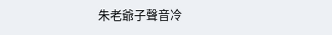朱老爺子聲音冷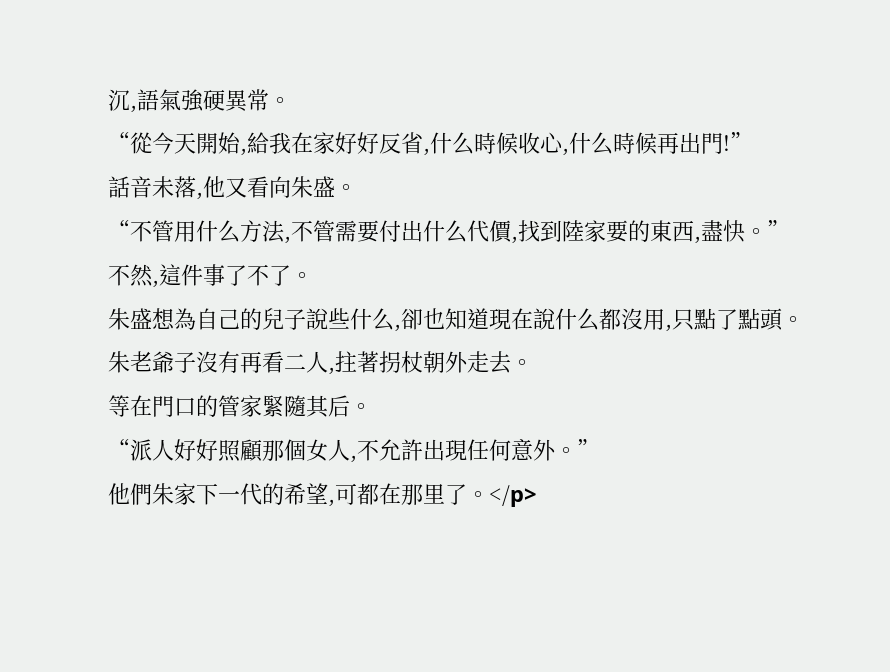沉,語氣強硬異常。
“從今天開始,給我在家好好反省,什么時候收心,什么時候再出門!”
話音未落,他又看向朱盛。
“不管用什么方法,不管需要付出什么代價,找到陸家要的東西,盡快。”
不然,這件事了不了。
朱盛想為自己的兒子說些什么,卻也知道現在說什么都沒用,只點了點頭。
朱老爺子沒有再看二人,拄著拐杖朝外走去。
等在門口的管家緊隨其后。
“派人好好照顧那個女人,不允許出現任何意外。”
他們朱家下一代的希望,可都在那里了。</p>